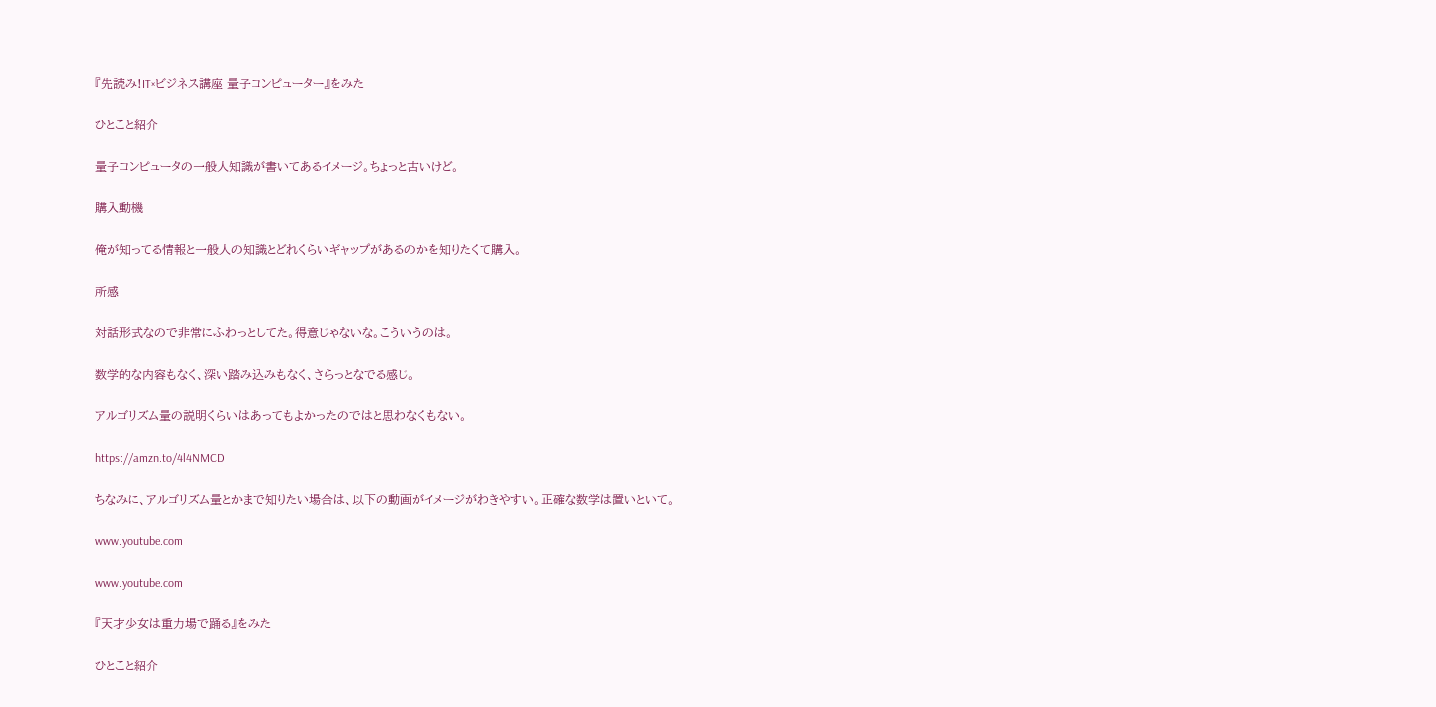『先読み!IT×ビジネス講座 量子コンピューター』をみた

ひとこと紹介

量子コンピュータの一般人知識が書いてあるイメージ。ちょっと古いけど。

購入動機

俺が知ってる情報と一般人の知識とどれくらいギャップがあるのかを知りたくて購入。

所感

対話形式なので非常にふわっとしてた。得意じゃないな。こういうのは。

数学的な内容もなく、深い踏み込みもなく、さらっとなでる感じ。

アルゴリズム量の説明くらいはあってもよかったのではと思わなくもない。

https://amzn.to/4l4NMCD

ちなみに、アルゴリズム量とかまで知りたい場合は、以下の動画がイメージがわきやすい。正確な数学は置いといて。

www.youtube.com

www.youtube.com

『天才少女は重力場で踊る』をみた

ひとこと紹介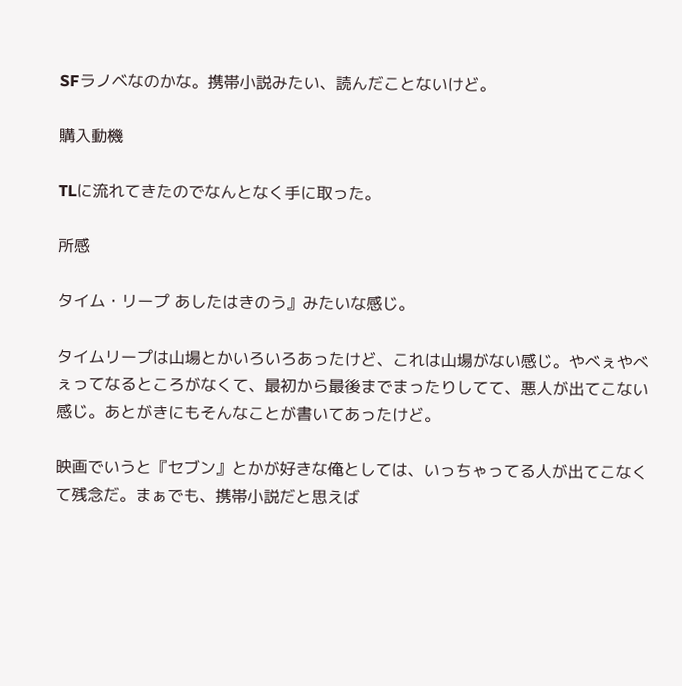SFラノベなのかな。携帯小説みたい、読んだことないけど。

購入動機

TLに流れてきたのでなんとなく手に取った。

所感

タイム・リープ あしたはきのう』みたいな感じ。

タイムリープは山場とかいろいろあったけど、これは山場がない感じ。やべぇやべぇってなるところがなくて、最初から最後までまったりしてて、悪人が出てこない感じ。あとがきにもそんなことが書いてあったけど。

映画でいうと『セブン』とかが好きな俺としては、いっちゃってる人が出てこなくて残念だ。まぁでも、携帯小説だと思えば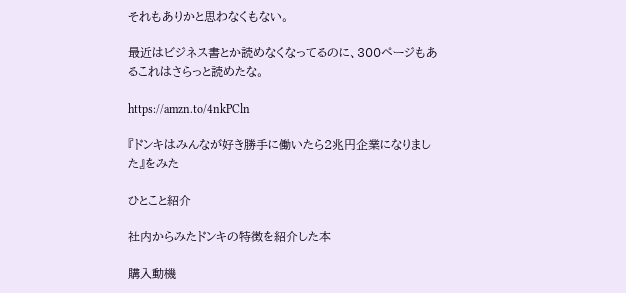それもありかと思わなくもない。

最近はビジネス書とか読めなくなってるのに、300ページもあるこれはさらっと読めたな。

https://amzn.to/4nkPCln

『ドンキはみんなが好き勝手に働いたら2兆円企業になりました』をみた

ひとこと紹介

社内からみたドンキの特徴を紹介した本

購入動機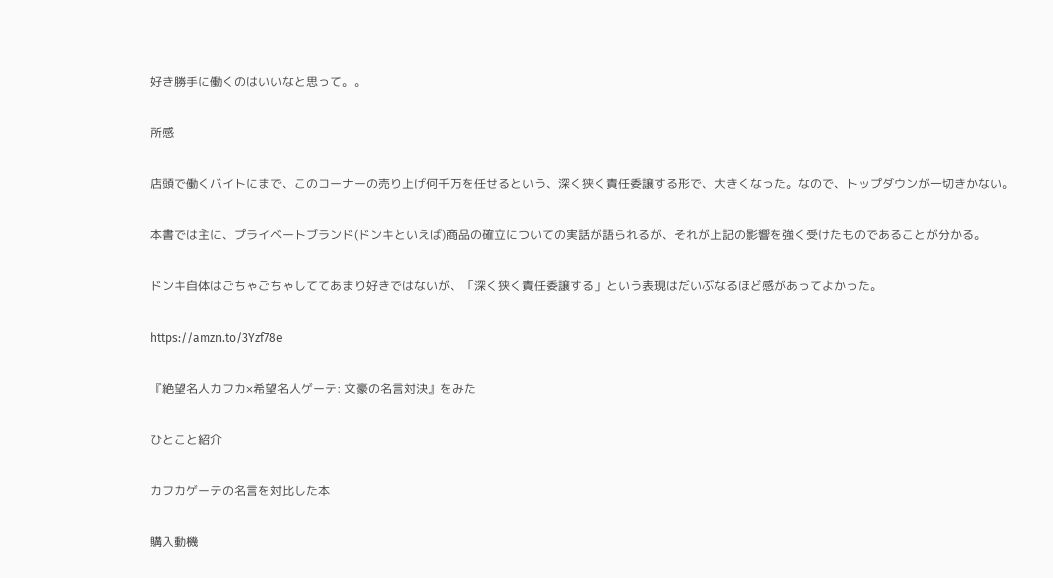好き勝手に働くのはいいなと思って。。

所感

店頭で働くバイトにまで、このコーナーの売り上げ何千万を任せるという、深く狭く責任委譲する形で、大きくなった。なので、トップダウンが一切きかない。

本書では主に、プライベートブランド(ドンキといえば)商品の確立についての実話が語られるが、それが上記の影響を強く受けたものであることが分かる。

ドンキ自体はごちゃごちゃしててあまり好きではないが、「深く狭く責任委譲する」という表現はだいぶなるほど感があってよかった。

https://amzn.to/3Yzf78e

『絶望名人カフカ×希望名人ゲーテ: 文豪の名言対決』をみた

ひとこと紹介

カフカゲーテの名言を対比した本

購入動機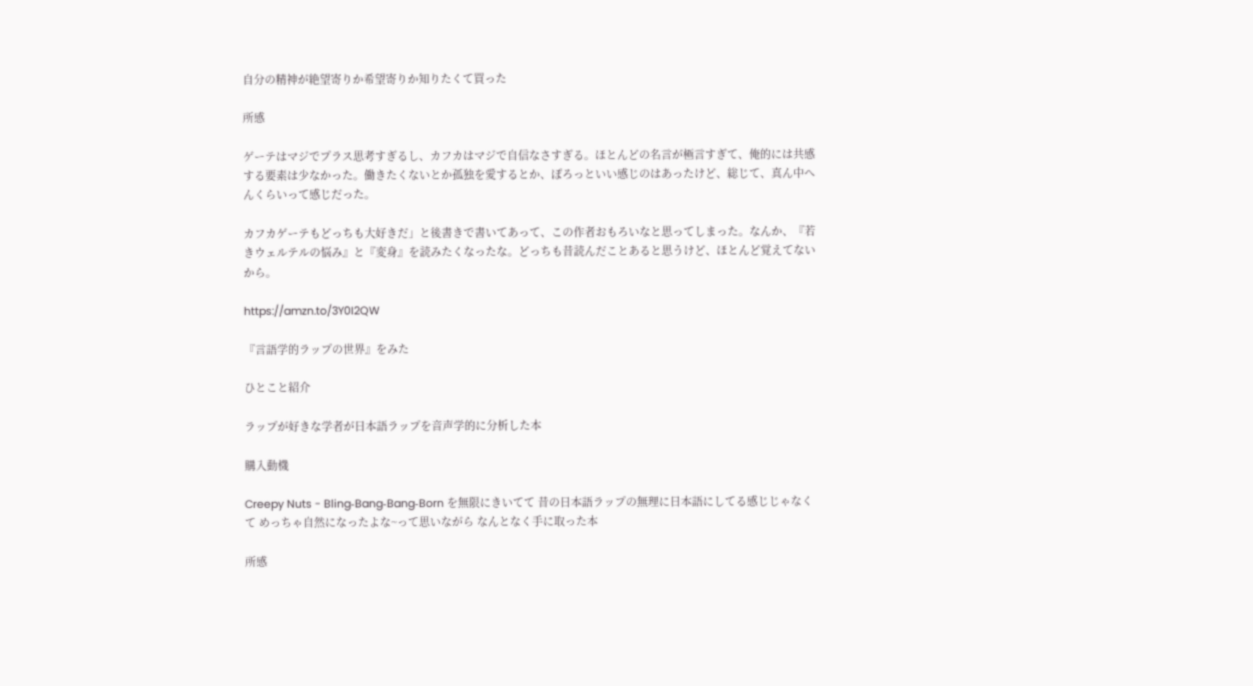自分の精神が絶望寄りか希望寄りか知りたくて買った

所感

ゲーテはマジでプラス思考すぎるし、カフカはマジで自信なさすぎる。ほとんどの名言が極言すぎて、俺的には共感する要素は少なかった。働きたくないとか孤独を愛するとか、ぽろっといい感じのはあったけど、総じて、真ん中へんくらいって感じだった。

カフカゲーテもどっちも大好きだ」と後書きで書いてあって、この作者おもろいなと思ってしまった。なんか、『若きウェルテルの悩み』と『変身』を読みたくなったな。どっちも昔読んだことあると思うけど、ほとんど覚えてないから。

https://amzn.to/3Y0I2QW

『言語学的ラップの世界』をみた

ひとこと紹介

ラップが好きな学者が日本語ラップを音声学的に分析した本

購入動機

Creepy Nuts - Bling‐Bang‐Bang‐Born を無限にきいてて 昔の日本語ラップの無理に日本語にしてる感じじゃなくて めっちゃ自然になったよな~って思いながら なんとなく手に取った本

所感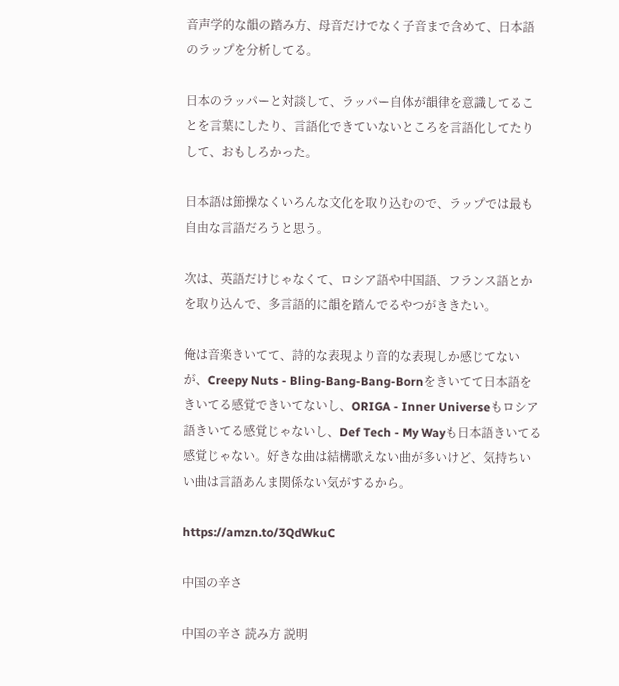音声学的な韻の踏み方、母音だけでなく子音まで含めて、日本語のラップを分析してる。

日本のラッパーと対談して、ラッパー自体が韻律を意識してることを言葉にしたり、言語化できていないところを言語化してたりして、おもしろかった。

日本語は節操なくいろんな文化を取り込むので、ラップでは最も自由な言語だろうと思う。

次は、英語だけじゃなくて、ロシア語や中国語、フランス語とかを取り込んで、多言語的に韻を踏んでるやつがききたい。

俺は音楽きいてて、詩的な表現より音的な表現しか感じてないが、Creepy Nuts - Bling‐Bang‐Bang‐Bornをきいてて日本語をきいてる感覚できいてないし、ORIGA - Inner Universeもロシア語きいてる感覚じゃないし、Def Tech - My Wayも日本語きいてる感覚じゃない。好きな曲は結構歌えない曲が多いけど、気持ちいい曲は言語あんま関係ない気がするから。

https://amzn.to/3QdWkuC

中国の辛さ

中国の辛さ 読み方 説明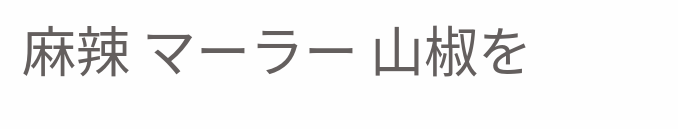麻辣 マーラー 山椒を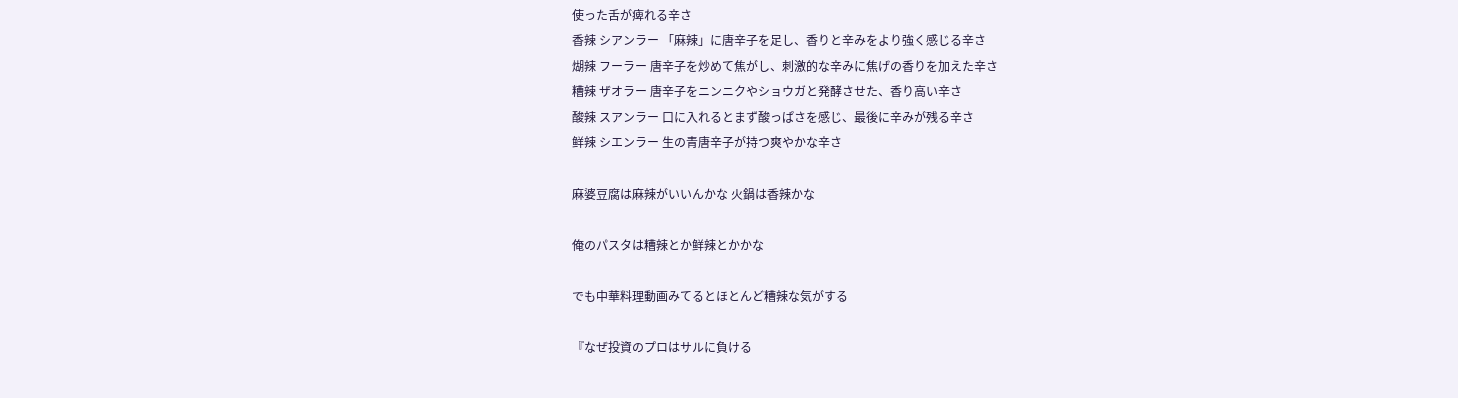使った舌が痺れる辛さ
香辣 シアンラー 「麻辣」に唐辛子を足し、香りと辛みをより強く感じる辛さ
煳辣 フーラー 唐辛子を炒めて焦がし、刺激的な辛みに焦げの香りを加えた辛さ
糟辣 ザオラー 唐辛子をニンニクやショウガと発酵させた、香り高い辛さ
酸辣 スアンラー 口に入れるとまず酸っぱさを感じ、最後に辛みが残る辛さ
鲜辣 シエンラー 生の青唐辛子が持つ爽やかな辛さ

麻婆豆腐は麻辣がいいんかな 火鍋は香辣かな

俺のパスタは糟辣とか鲜辣とかかな

でも中華料理動画みてるとほとんど糟辣な気がする

『なぜ投資のプロはサルに負ける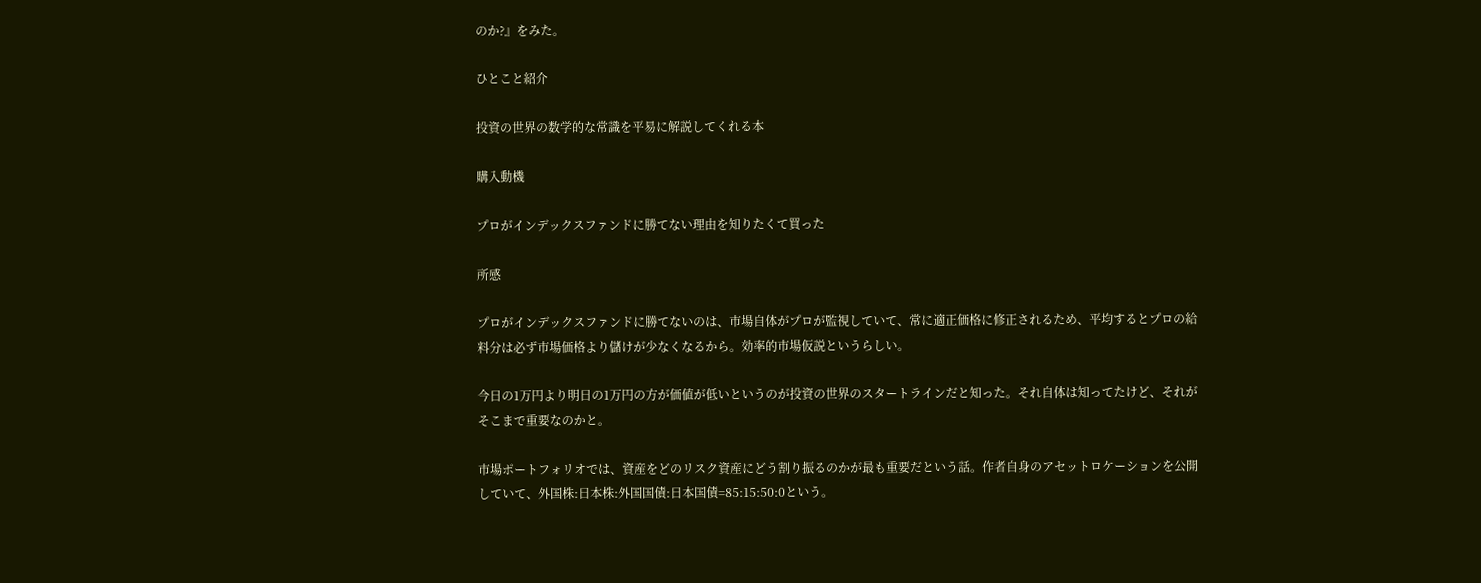のか?』をみた。

ひとこと紹介

投資の世界の数学的な常識を平易に解説してくれる本

購入動機

プロがインデックスファンドに勝てない理由を知りたくて買った

所感

プロがインデックスファンドに勝てないのは、市場自体がプロが監視していて、常に適正価格に修正されるため、平均するとプロの給料分は必ず市場価格より儲けが少なくなるから。効率的市場仮説というらしい。

今日の1万円より明日の1万円の方が価値が低いというのが投資の世界のスタートラインだと知った。それ自体は知ってたけど、それがそこまで重要なのかと。

市場ポートフォリオでは、資産をどのリスク資産にどう割り振るのかが最も重要だという話。作者自身のアセットロケーションを公開していて、外国株:日本株:外国国債:日本国債=85:15:50:0という。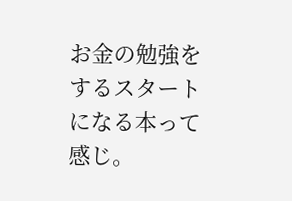お金の勉強をするスタートになる本って感じ。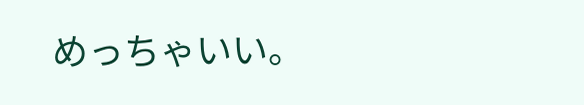めっちゃいい。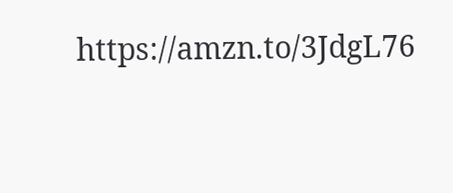https://amzn.to/3JdgL76